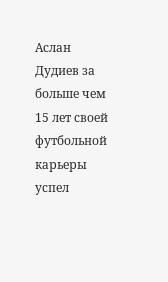Аслан Дудиев за больше чем 15 лет своей футбольной карьеры успел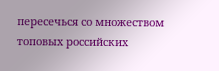пересечься со множеством топовых российских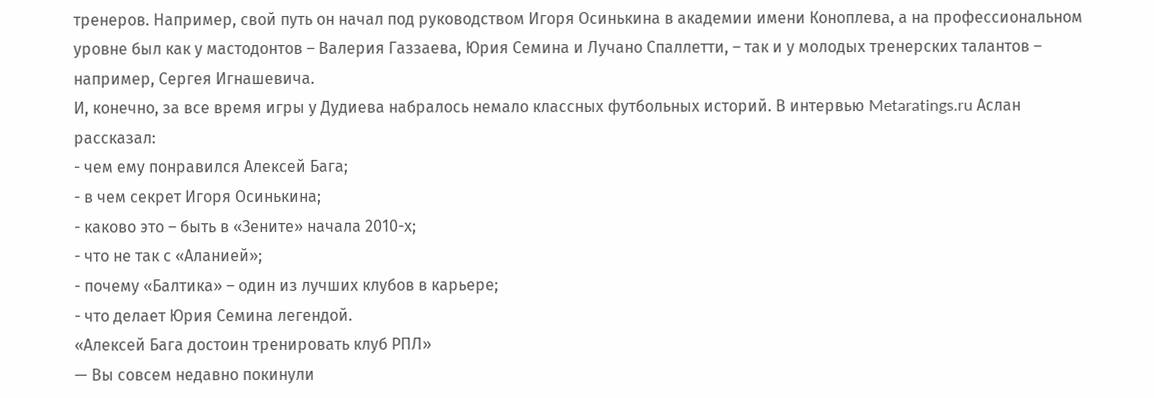тренеров. Например, свой путь он начал под руководством Игоря Осинькина в академии имени Коноплева, а на профессиональном уровне был как у мастодонтов – Валерия Газзаева, Юрия Семина и Лучано Спаллетти, – так и у молодых тренерских талантов – например, Сергея Игнашевича.
И, конечно, за все время игры у Дудиева набралось немало классных футбольных историй. В интервью Metaratings.ru Аслан рассказал:
- чем ему понравился Алексей Бага;
- в чем секрет Игоря Осинькина;
- каково это – быть в «Зените» начала 2010-х;
- что не так с «Аланией»;
- почему «Балтика» – один из лучших клубов в карьере;
- что делает Юрия Семина легендой.
«Алексей Бага достоин тренировать клуб РПЛ»
— Вы совсем недавно покинули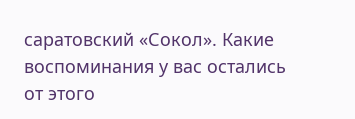саратовский «Сокол». Какие воспоминания у вас остались от этого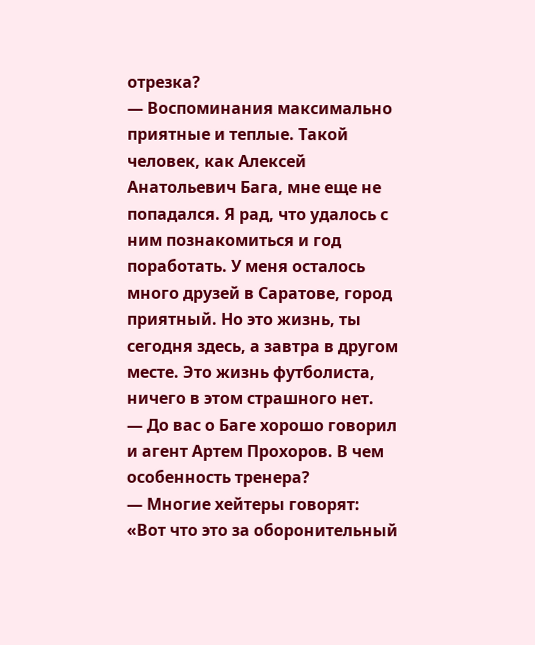отрезка?
— Воспоминания максимально приятные и теплые. Такой человек, как Алексей Анатольевич Бага, мне еще не попадался. Я рад, что удалось с ним познакомиться и год поработать. У меня осталось много друзей в Саратове, город приятный. Но это жизнь, ты сегодня здесь, а завтра в другом месте. Это жизнь футболиста, ничего в этом страшного нет.
— До вас о Баге хорошо говорил и агент Артем Прохоров. В чем особенность тренера?
— Многие хейтеры говорят: «Вот что это за оборонительный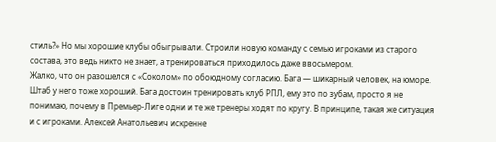стиль?» Но мы хорошие клубы обыгрывали. Строили новую команду с семью игроками из старого состава, это ведь никто не знает, а тренироваться приходилось даже ввосьмером.
Жалко, что он разошелся с «Соколом» по обоюдному согласию. Бага — шикарный человек, на юморе. Штаб у него тоже хороший. Бага достоин тренировать клуб РПЛ, ему это по зубам, просто я не понимаю, почему в Премьер-Лиге одни и те же тренеры ходят по кругу. В принципе, такая же ситуация и с игроками. Алексей Анатольевич искренне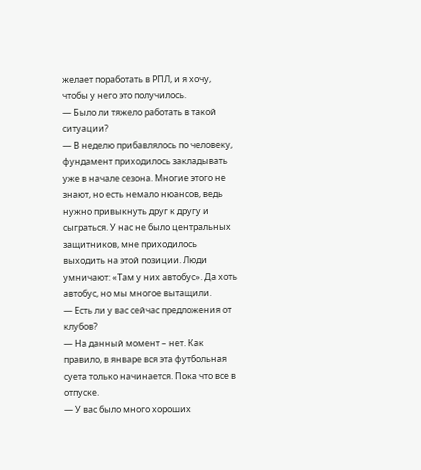желает поработать в РПЛ, и я хочу, чтобы у него это получилось.
— Было ли тяжело работать в такой ситуации?
— В неделю прибавлялось по человеку, фундамент приходилось закладывать уже в начале сезона. Многие этого не знают, но есть немало нюансов, ведь нужно привыкнуть друг к другу и сыграться. У нас не было центральных защитников, мне приходилось выходить на этой позиции. Люди умничают: «Там у них автобус». Да хоть автобус, но мы многое вытащили.
— Есть ли у вас сейчас предложения от клубов?
— На данный момент – нет. Как правило, в январе вся эта футбольная суета только начинается. Пока что все в отпуске.
— У вас было много хороших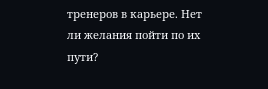тренеров в карьере. Нет ли желания пойти по их пути?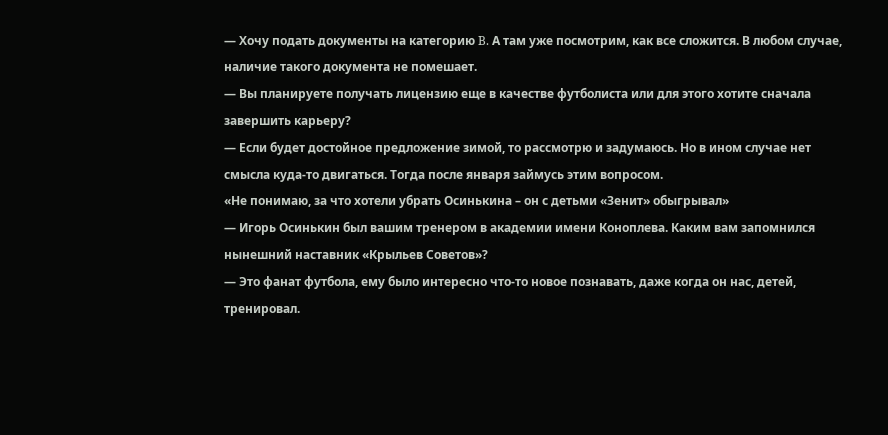— Хочу подать документы на категорию B. А там уже посмотрим, как все сложится. В любом случае, наличие такого документа не помешает.
— Вы планируете получать лицензию еще в качестве футболиста или для этого хотите сначала завершить карьеру?
— Если будет достойное предложение зимой, то рассмотрю и задумаюсь. Но в ином случае нет смысла куда-то двигаться. Тогда после января займусь этим вопросом.
«Не понимаю, за что хотели убрать Осинькина – он с детьми «Зенит» обыгрывал»
— Игорь Осинькин был вашим тренером в академии имени Коноплева. Каким вам запомнился нынешний наставник «Крыльев Советов»?
— Это фанат футбола, ему было интересно что-то новое познавать, даже когда он нас, детей, тренировал.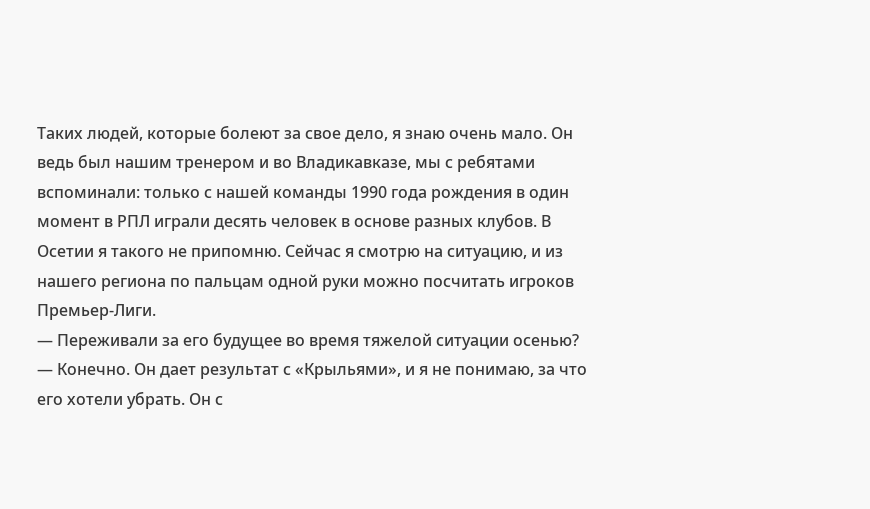Таких людей, которые болеют за свое дело, я знаю очень мало. Он ведь был нашим тренером и во Владикавказе, мы с ребятами вспоминали: только с нашей команды 1990 года рождения в один момент в РПЛ играли десять человек в основе разных клубов. В Осетии я такого не припомню. Сейчас я смотрю на ситуацию, и из нашего региона по пальцам одной руки можно посчитать игроков Премьер-Лиги.
— Переживали за его будущее во время тяжелой ситуации осенью?
— Конечно. Он дает результат с «Крыльями», и я не понимаю, за что его хотели убрать. Он с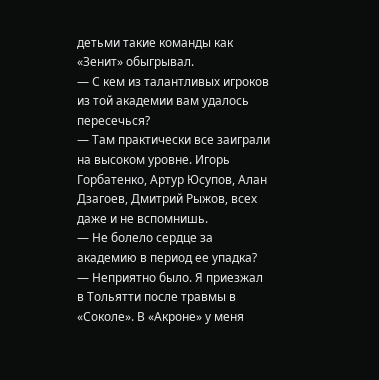детьми такие команды как «Зенит» обыгрывал.
— С кем из талантливых игроков из той академии вам удалось пересечься?
— Там практически все заиграли на высоком уровне. Игорь Горбатенко, Артур Юсупов, Алан Дзагоев, Дмитрий Рыжов, всех даже и не вспомнишь.
— Не болело сердце за академию в период ее упадка?
— Неприятно было. Я приезжал в Тольятти после травмы в «Соколе». В «Акроне» у меня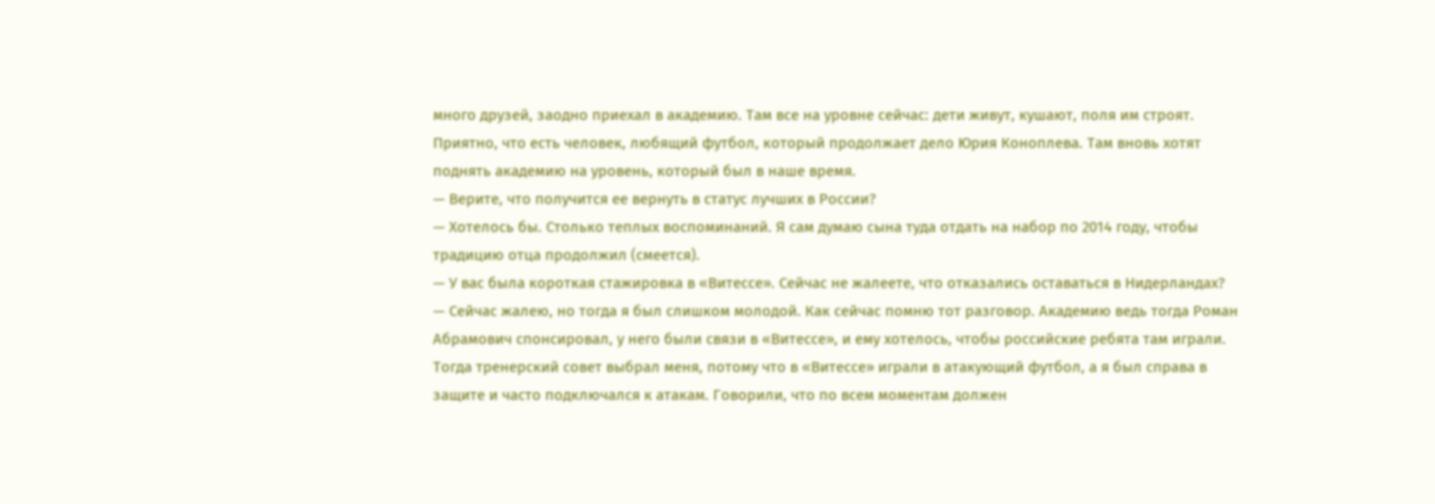много друзей, заодно приехал в академию. Там все на уровне сейчас: дети живут, кушают, поля им строят. Приятно, что есть человек, любящий футбол, который продолжает дело Юрия Коноплева. Там вновь хотят поднять академию на уровень, который был в наше время.
— Верите, что получится ее вернуть в статус лучших в России?
— Хотелось бы. Столько теплых воспоминаний. Я сам думаю сына туда отдать на набор по 2014 году, чтобы традицию отца продолжил (смеется).
— У вас была короткая стажировка в «Витессе». Сейчас не жалеете, что отказались оставаться в Нидерландах?
— Сейчас жалею, но тогда я был слишком молодой. Как сейчас помню тот разговор. Академию ведь тогда Роман Абрамович спонсировал, у него были связи в «Витессе», и ему хотелось, чтобы российские ребята там играли. Тогда тренерский совет выбрал меня, потому что в «Витессе» играли в атакующий футбол, а я был справа в защите и часто подключался к атакам. Говорили, что по всем моментам должен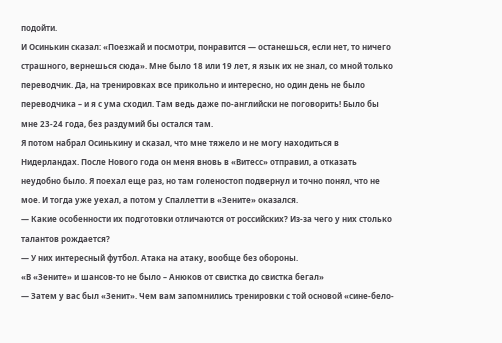подойти.
И Осинькин сказал: «Поезжай и посмотри, понравится — останешься, если нет, то ничего страшного, вернешься сюда». Мне было 18 или 19 лет, я язык их не знал, со мной только переводчик. Да, на тренировках все прикольно и интересно, но один день не было переводчика – и я с ума сходил. Там ведь даже по-английски не поговорить! Было бы мне 23-24 года, без раздумий бы остался там.
Я потом набрал Осинькину и сказал, что мне тяжело и не могу находиться в Нидерландах. После Нового года он меня вновь в «Витесс» отправил, а отказать неудобно было. Я поехал еще раз, но там голеностоп подвернул и точно понял, что не мое. И тогда уже уехал, а потом у Спаллетти в «Зените» оказался.
— Какие особенности их подготовки отличаются от российских? Из-за чего у них столько талантов рождается?
— У них интересный футбол. Атака на атаку, вообще без обороны.
«В «Зените» и шансов-то не было – Анюков от свистка до свистка бегал»
— Затем у вас был «Зенит». Чем вам запомнились тренировки с той основой «сине-бело-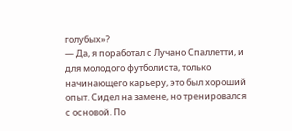голубых»?
— Да, я поработал с Лучано Спаллетти, и для молодого футболиста, только начинающего карьеру, это был хороший опыт. Сидел на замене, но тренировался с основой. По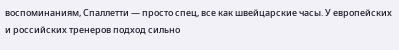воспоминаниям, Спаллетти — просто спец, все как швейцарские часы. У европейских и российских тренеров подход сильно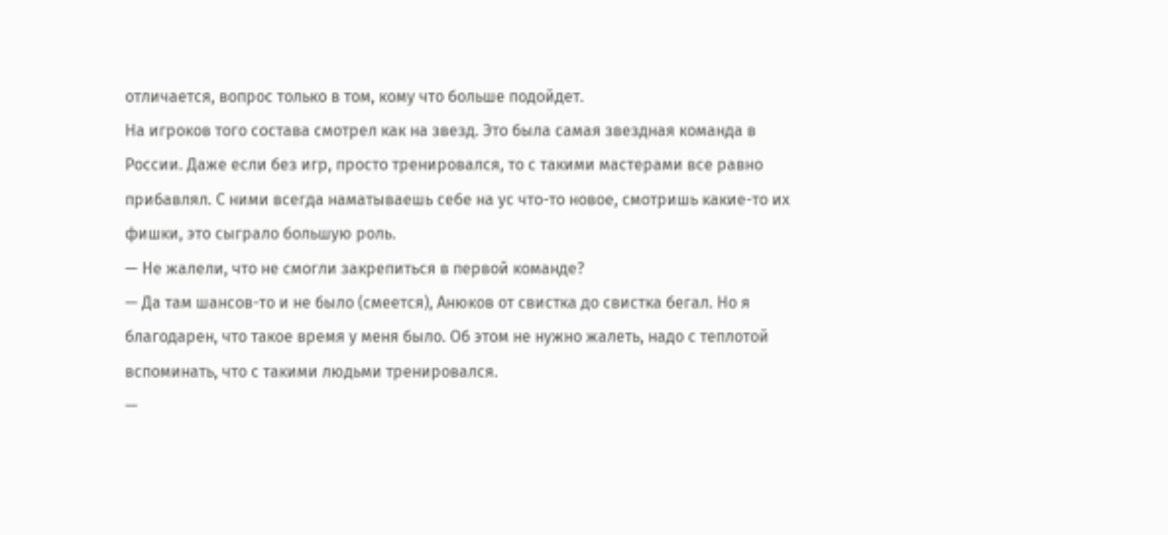отличается, вопрос только в том, кому что больше подойдет.
На игроков того состава смотрел как на звезд. Это была самая звездная команда в России. Даже если без игр, просто тренировался, то с такими мастерами все равно прибавлял. С ними всегда наматываешь себе на ус что-то новое, смотришь какие-то их фишки, это сыграло большую роль.
— Не жалели, что не смогли закрепиться в первой команде?
— Да там шансов-то и не было (смеется), Анюков от свистка до свистка бегал. Но я благодарен, что такое время у меня было. Об этом не нужно жалеть, надо с теплотой вспоминать, что с такими людьми тренировался.
—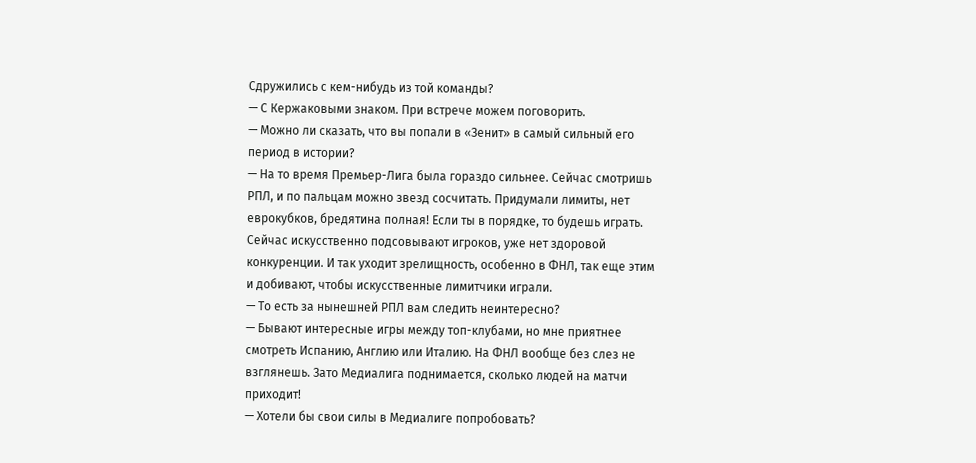Сдружились с кем-нибудь из той команды?
— С Кержаковыми знаком. При встрече можем поговорить.
— Можно ли сказать, что вы попали в «Зенит» в самый сильный его период в истории?
— На то время Премьер-Лига была гораздо сильнее. Сейчас смотришь РПЛ, и по пальцам можно звезд сосчитать. Придумали лимиты, нет еврокубков, бредятина полная! Если ты в порядке, то будешь играть. Сейчас искусственно подсовывают игроков, уже нет здоровой конкуренции. И так уходит зрелищность, особенно в ФНЛ, так еще этим и добивают, чтобы искусственные лимитчики играли.
— То есть за нынешней РПЛ вам следить неинтересно?
— Бывают интересные игры между топ-клубами, но мне приятнее смотреть Испанию, Англию или Италию. На ФНЛ вообще без слез не взглянешь. Зато Медиалига поднимается, сколько людей на матчи приходит!
— Хотели бы свои силы в Медиалиге попробовать?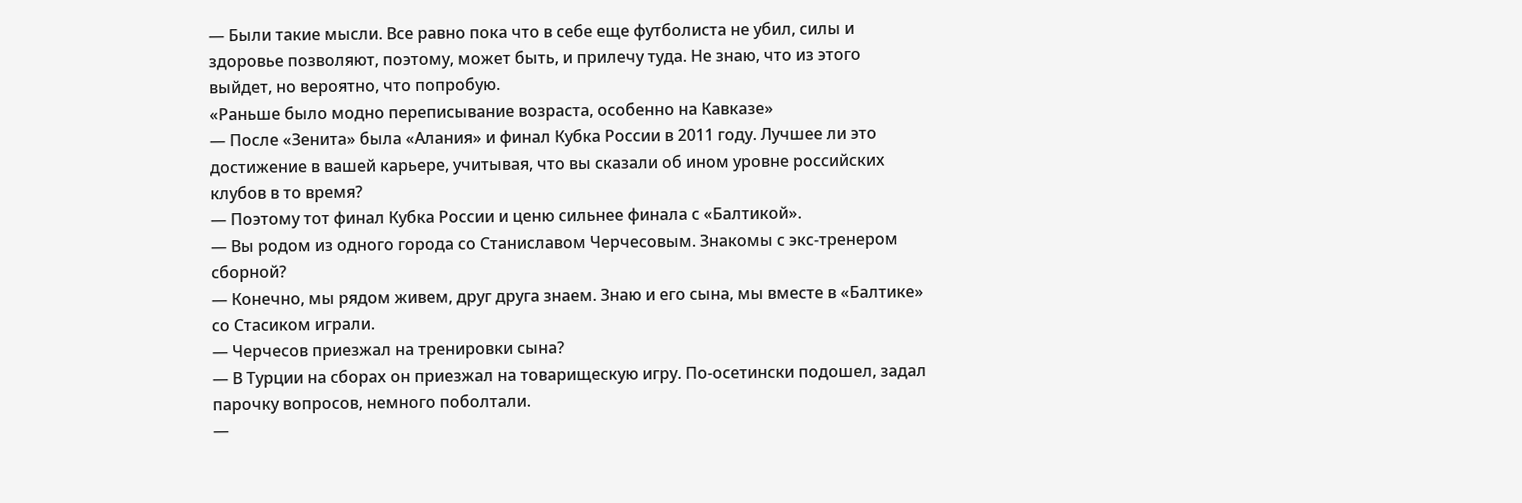— Были такие мысли. Все равно пока что в себе еще футболиста не убил, силы и здоровье позволяют, поэтому, может быть, и прилечу туда. Не знаю, что из этого выйдет, но вероятно, что попробую.
«Раньше было модно переписывание возраста, особенно на Кавказе»
— После «Зенита» была «Алания» и финал Кубка России в 2011 году. Лучшее ли это достижение в вашей карьере, учитывая, что вы сказали об ином уровне российских клубов в то время?
— Поэтому тот финал Кубка России и ценю сильнее финала с «Балтикой».
— Вы родом из одного города со Станиславом Черчесовым. Знакомы с экс-тренером сборной?
— Конечно, мы рядом живем, друг друга знаем. Знаю и его сына, мы вместе в «Балтике» со Стасиком играли.
— Черчесов приезжал на тренировки сына?
— В Турции на сборах он приезжал на товарищескую игру. По-осетински подошел, задал парочку вопросов, немного поболтали.
—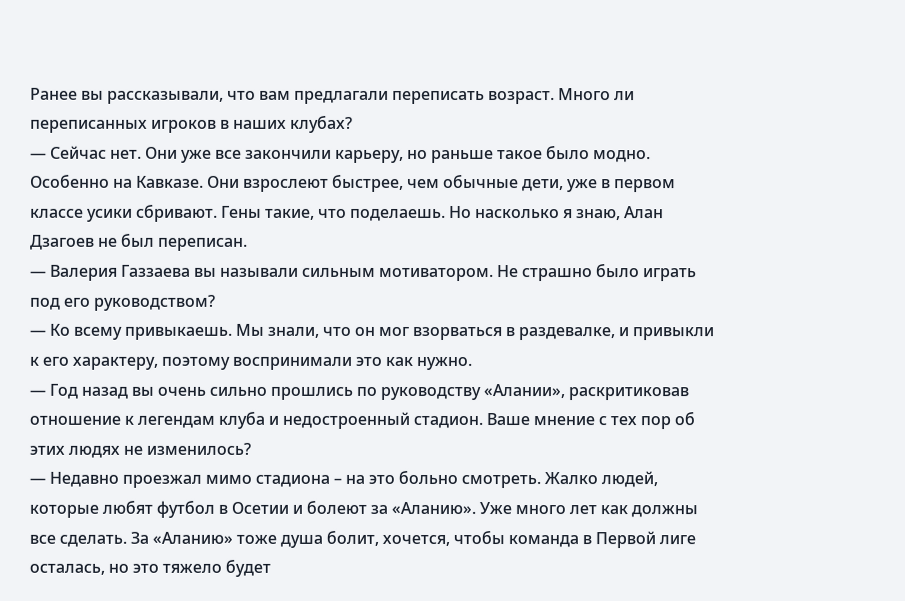Ранее вы рассказывали, что вам предлагали переписать возраст. Много ли переписанных игроков в наших клубах?
— Сейчас нет. Они уже все закончили карьеру, но раньше такое было модно. Особенно на Кавказе. Они взрослеют быстрее, чем обычные дети, уже в первом классе усики сбривают. Гены такие, что поделаешь. Но насколько я знаю, Алан Дзагоев не был переписан.
— Валерия Газзаева вы называли сильным мотиватором. Не страшно было играть под его руководством?
— Ко всему привыкаешь. Мы знали, что он мог взорваться в раздевалке, и привыкли к его характеру, поэтому воспринимали это как нужно.
— Год назад вы очень сильно прошлись по руководству «Алании», раскритиковав отношение к легендам клуба и недостроенный стадион. Ваше мнение с тех пор об этих людях не изменилось?
— Недавно проезжал мимо стадиона – на это больно смотреть. Жалко людей, которые любят футбол в Осетии и болеют за «Аланию». Уже много лет как должны все сделать. За «Аланию» тоже душа болит, хочется, чтобы команда в Первой лиге осталась, но это тяжело будет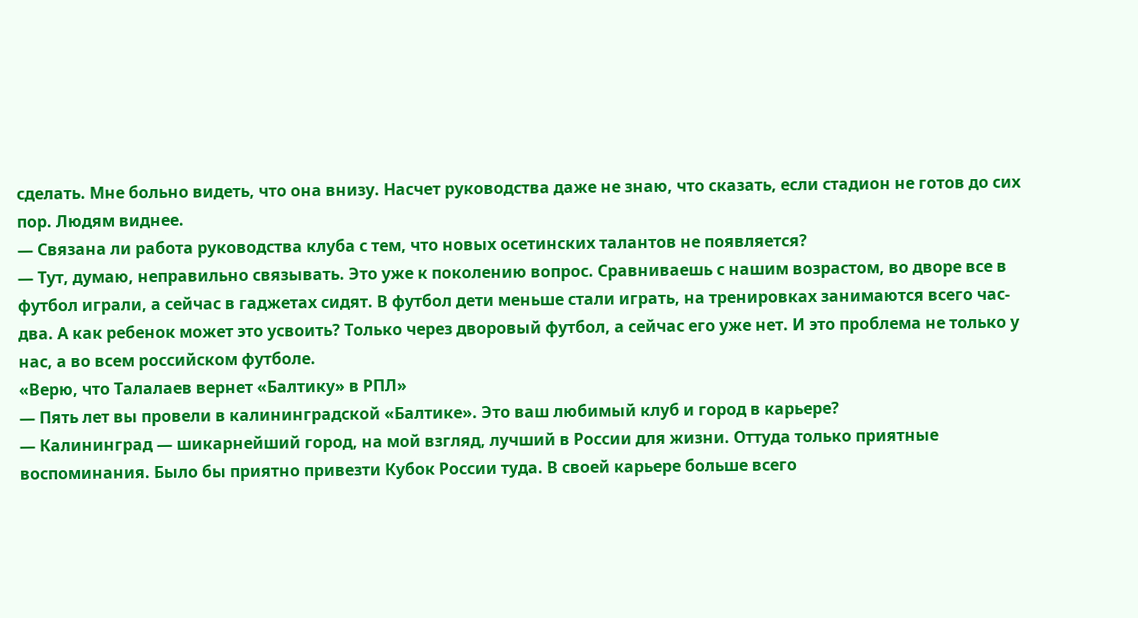сделать. Мне больно видеть, что она внизу. Насчет руководства даже не знаю, что сказать, если стадион не готов до сих пор. Людям виднее.
— Связана ли работа руководства клуба с тем, что новых осетинских талантов не появляется?
— Тут, думаю, неправильно связывать. Это уже к поколению вопрос. Сравниваешь с нашим возрастом, во дворе все в футбол играли, а сейчас в гаджетах сидят. В футбол дети меньше стали играть, на тренировках занимаются всего час-два. А как ребенок может это усвоить? Только через дворовый футбол, а сейчас его уже нет. И это проблема не только у нас, а во всем российском футболе.
«Верю, что Талалаев вернет «Балтику» в РПЛ»
— Пять лет вы провели в калининградской «Балтике». Это ваш любимый клуб и город в карьере?
— Калининград — шикарнейший город, на мой взгляд, лучший в России для жизни. Оттуда только приятные воспоминания. Было бы приятно привезти Кубок России туда. В своей карьере больше всего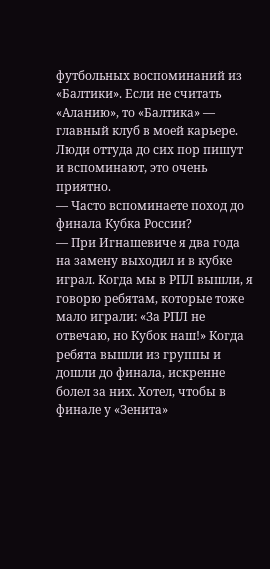футбольных воспоминаний из «Балтики». Если не считать «Аланию», то «Балтика» — главный клуб в моей карьере. Люди оттуда до сих пор пишут и вспоминают, это очень приятно.
— Часто вспоминаете поход до финала Кубка России?
— При Игнашевиче я два года на замену выходил и в кубке играл. Когда мы в РПЛ вышли, я говорю ребятам, которые тоже мало играли: «За РПЛ не отвечаю, но Кубок наш!» Когда ребята вышли из группы и дошли до финала, искренне болел за них. Хотел, чтобы в финале у «Зенита»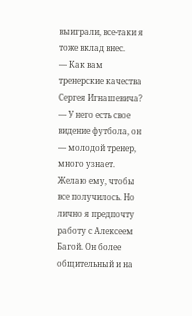выиграли, все-таки я тоже вклад внес.
— Как вам тренерские качества Сергея Игнашевича?
— У него есть свое видение футбола, он — молодой тренер, много узнает. Желаю ему, чтобы все получилось. Но лично я предпочту работу с Алексеем Багой. Он более общительный и на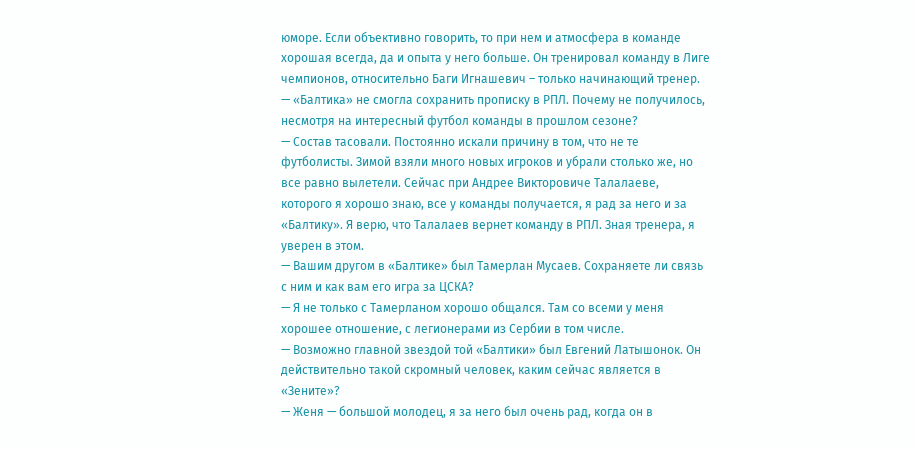юморе. Если объективно говорить, то при нем и атмосфера в команде хорошая всегда, да и опыта у него больше. Он тренировал команду в Лиге чемпионов, относительно Баги Игнашевич – только начинающий тренер.
— «Балтика» не смогла сохранить прописку в РПЛ. Почему не получилось, несмотря на интересный футбол команды в прошлом сезоне?
— Состав тасовали. Постоянно искали причину в том, что не те футболисты. Зимой взяли много новых игроков и убрали столько же, но все равно вылетели. Сейчас при Андрее Викторовиче Талалаеве, которого я хорошо знаю, все у команды получается, я рад за него и за «Балтику». Я верю, что Талалаев вернет команду в РПЛ. Зная тренера, я уверен в этом.
— Вашим другом в «Балтике» был Тамерлан Мусаев. Сохраняете ли связь с ним и как вам его игра за ЦСКА?
— Я не только с Тамерланом хорошо общался. Там со всеми у меня хорошее отношение, с легионерами из Сербии в том числе.
— Возможно главной звездой той «Балтики» был Евгений Латышонок. Он действительно такой скромный человек, каким сейчас является в «Зените»?
— Женя — большой молодец, я за него был очень рад, когда он в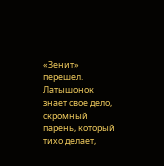«Зенит» перешел. Латышонок знает свое дело, скромный парень, который тихо делает,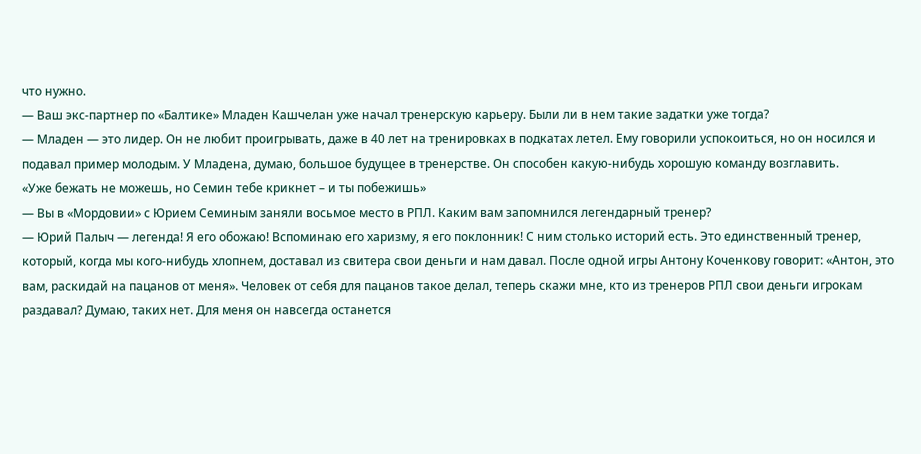что нужно.
— Ваш экс-партнер по «Балтике» Младен Кашчелан уже начал тренерскую карьеру. Были ли в нем такие задатки уже тогда?
— Младен — это лидер. Он не любит проигрывать, даже в 40 лет на тренировках в подкатах летел. Ему говорили успокоиться, но он носился и подавал пример молодым. У Младена, думаю, большое будущее в тренерстве. Он способен какую-нибудь хорошую команду возглавить.
«Уже бежать не можешь, но Семин тебе крикнет – и ты побежишь»
— Вы в «Мордовии» с Юрием Семиным заняли восьмое место в РПЛ. Каким вам запомнился легендарный тренер?
— Юрий Палыч — легенда! Я его обожаю! Вспоминаю его харизму, я его поклонник! С ним столько историй есть. Это единственный тренер, который, когда мы кого-нибудь хлопнем, доставал из свитера свои деньги и нам давал. После одной игры Антону Коченкову говорит: «Антон, это вам, раскидай на пацанов от меня». Человек от себя для пацанов такое делал, теперь скажи мне, кто из тренеров РПЛ свои деньги игрокам раздавал? Думаю, таких нет. Для меня он навсегда останется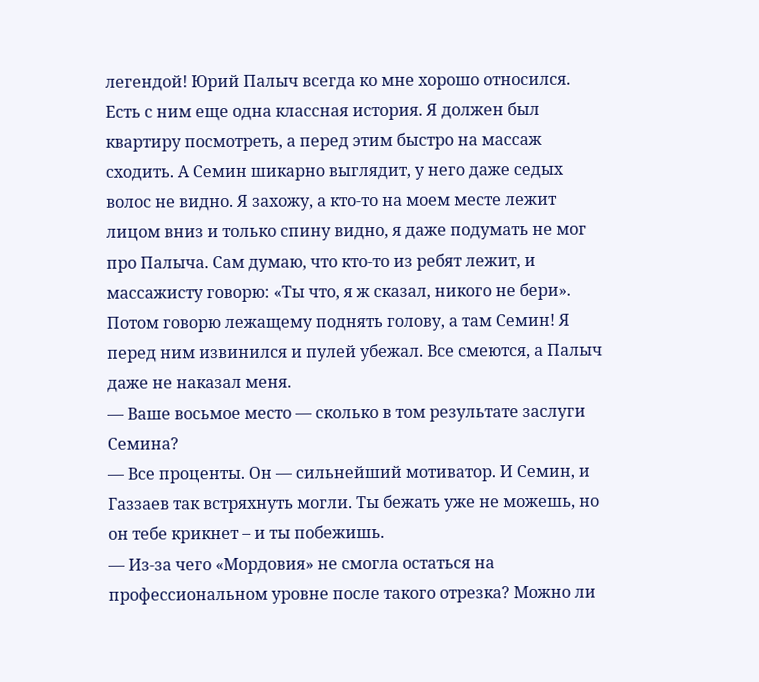легендой! Юрий Палыч всегда ко мне хорошо относился.
Есть с ним еще одна классная история. Я должен был квартиру посмотреть, а перед этим быстро на массаж сходить. А Семин шикарно выглядит, у него даже седых волос не видно. Я захожу, а кто-то на моем месте лежит лицом вниз и только спину видно, я даже подумать не мог про Палыча. Сам думаю, что кто-то из ребят лежит, и массажисту говорю: «Ты что, я ж сказал, никого не бери». Потом говорю лежащему поднять голову, а там Семин! Я перед ним извинился и пулей убежал. Все смеются, а Палыч даже не наказал меня.
— Ваше восьмое место — сколько в том результате заслуги Семина?
— Все проценты. Он — сильнейший мотиватор. И Семин, и Газзаев так встряхнуть могли. Ты бежать уже не можешь, но он тебе крикнет – и ты побежишь.
— Из-за чего «Мордовия» не смогла остаться на профессиональном уровне после такого отрезка? Можно ли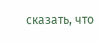сказать, что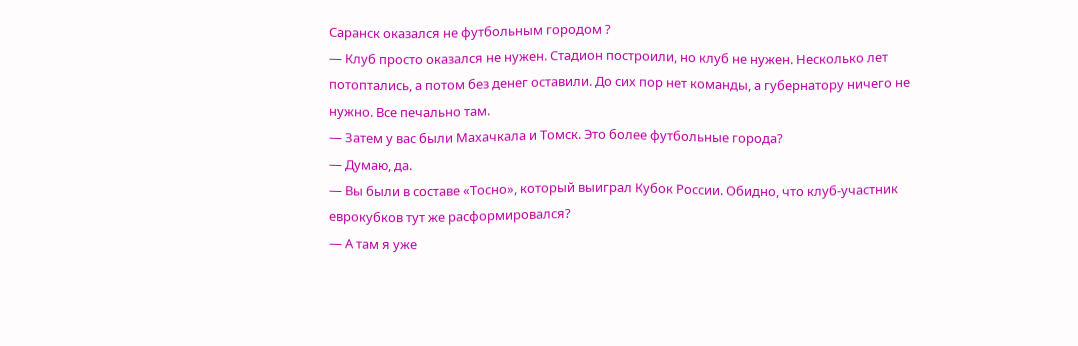Саранск оказался не футбольным городом ?
— Клуб просто оказался не нужен. Стадион построили, но клуб не нужен. Несколько лет потоптались, а потом без денег оставили. До сих пор нет команды, а губернатору ничего не нужно. Все печально там.
— Затем у вас были Махачкала и Томск. Это более футбольные города?
— Думаю, да.
— Вы были в составе «Тосно», который выиграл Кубок России. Обидно, что клуб-участник еврокубков тут же расформировался?
— А там я уже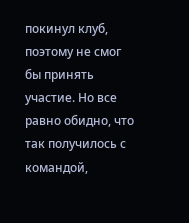покинул клуб, поэтому не смог бы принять участие. Но все равно обидно, что так получилось с командой,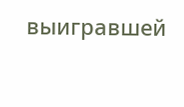выигравшей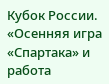Кубок России.
«Осенняя игра «Спартака» и работа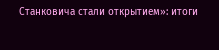Станковича стали открытием»: итоги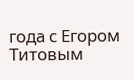года с Егором Титовым